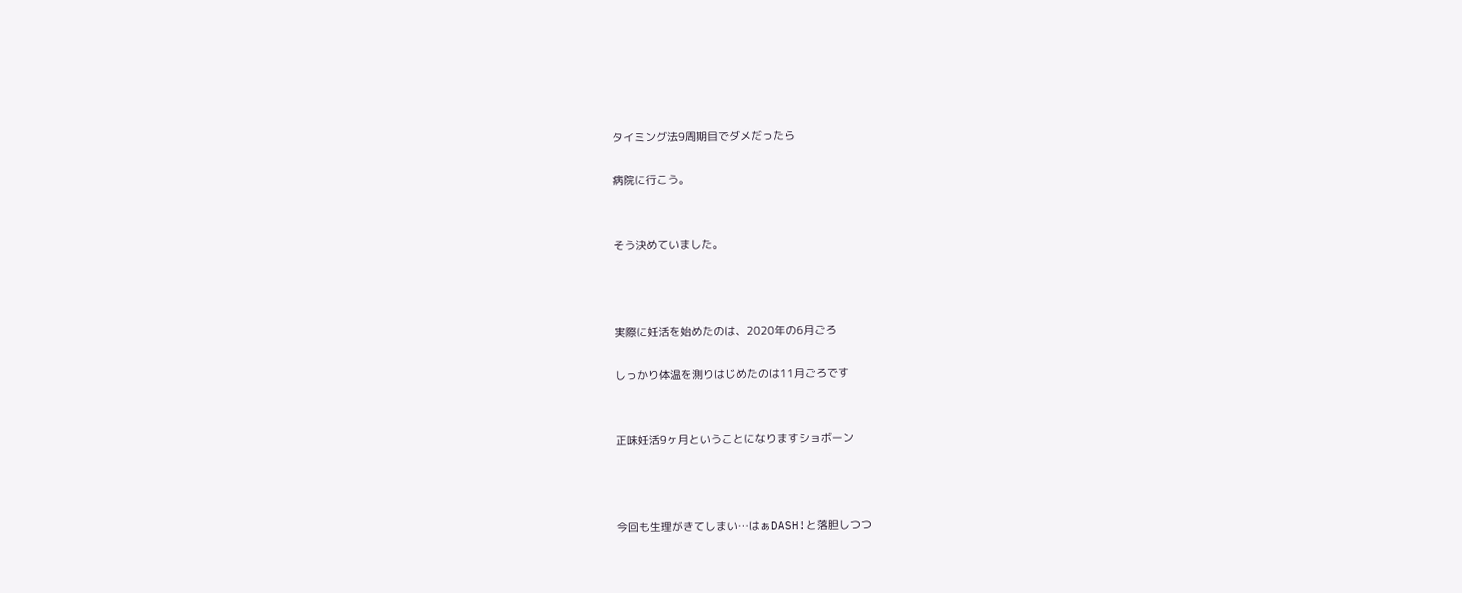タイミング法9周期目でダメだったら

病院に行こう。


そう決めていました。



実際に妊活を始めたのは、2020年の6月ごろ

しっかり体温を測りはじめたのは11月ごろです


正味妊活9ヶ月ということになりますショボーン



今回も生理がきてしまい…はぁDASH!と落胆しつつ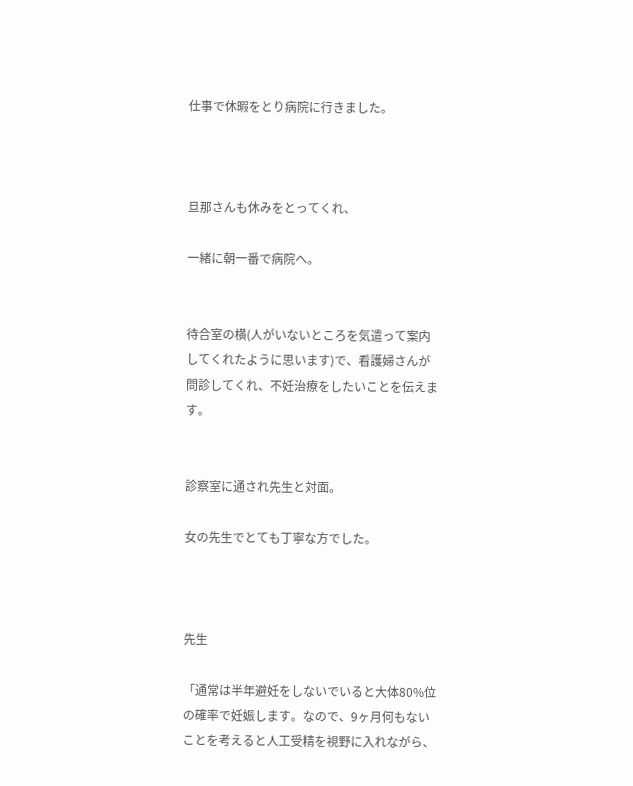仕事で休暇をとり病院に行きました。



旦那さんも休みをとってくれ、

一緒に朝一番で病院へ。


待合室の横(人がいないところを気遣って案内してくれたように思います)で、看護婦さんが問診してくれ、不妊治療をしたいことを伝えます。


診察室に通され先生と対面。

女の先生でとても丁寧な方でした。



先生

「通常は半年避妊をしないでいると大体80%位の確率で妊娠します。なので、9ヶ月何もないことを考えると人工受精を視野に入れながら、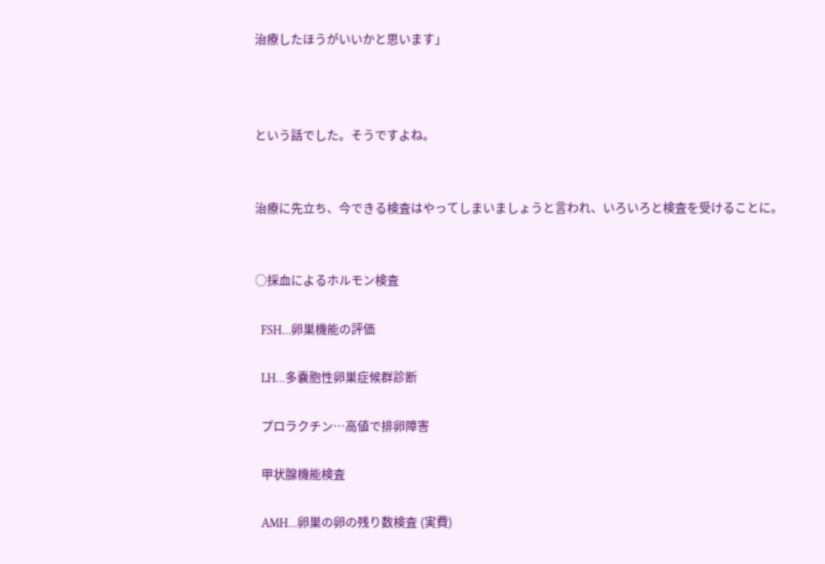治療したほうがいいかと思います」



という話でした。そうですよね。


治療に先立ち、今できる検査はやってしまいましょうと言われ、いろいろと検査を受けることに。


○採血によるホルモン検査

  FSH…卵巣機能の評価

  LH…多嚢胞性卵巣症候群診断

  プロラクチン…高値で排卵障害

  甲状腺機能検査

  AMH…卵巣の卵の残り数検査 (実費)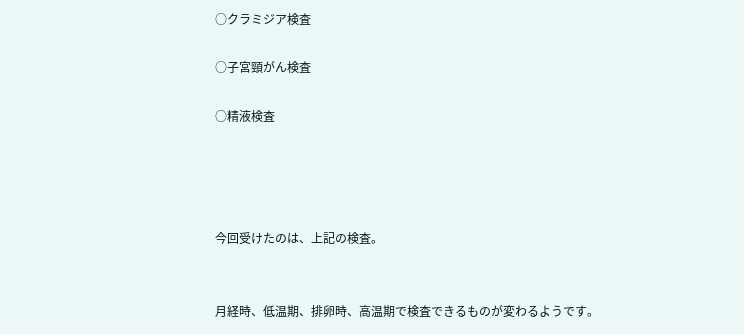○クラミジア検査

○子宮頸がん検査

○精液検査




今回受けたのは、上記の検査。


月経時、低温期、排卵時、高温期で検査できるものが変わるようです。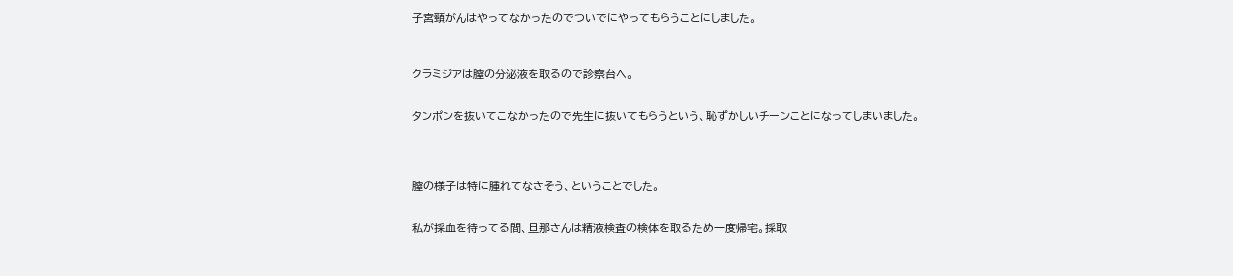子宮頸がんはやってなかったのでついでにやってもらうことにしました。



クラミジアは膣の分泌液を取るので診察台へ。


タンポンを抜いてこなかったので先生に抜いてもらうという、恥ずかしいチーンことになってしまいました。




膣の様子は特に腫れてなさそう、ということでした。


私が採血を待ってる間、旦那さんは精液検査の検体を取るため一度帰宅。採取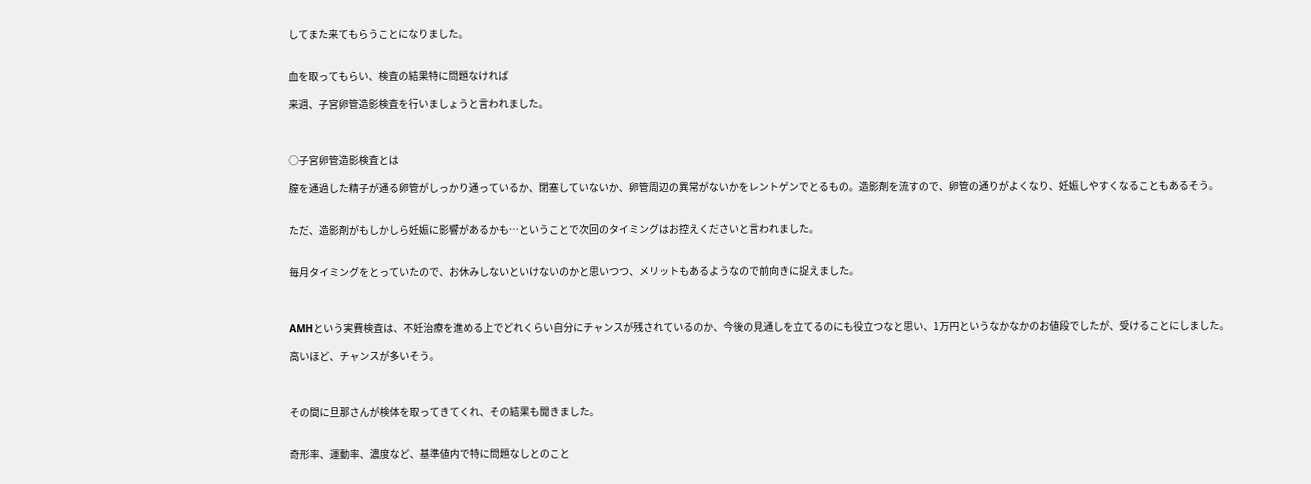してまた来てもらうことになりました。


血を取ってもらい、検査の結果特に問題なければ

来週、子宮卵管造影検査を行いましょうと言われました。



○子宮卵管造影検査とは

膣を通過した精子が通る卵管がしっかり通っているか、閉塞していないか、卵管周辺の異常がないかをレントゲンでとるもの。造影剤を流すので、卵管の通りがよくなり、妊娠しやすくなることもあるそう。


ただ、造影剤がもしかしら妊娠に影響があるかも…ということで次回のタイミングはお控えくださいと言われました。


毎月タイミングをとっていたので、お休みしないといけないのかと思いつつ、メリットもあるようなので前向きに捉えました。



AMHという実費検査は、不妊治療を進める上でどれくらい自分にチャンスが残されているのか、今後の見通しを立てるのにも役立つなと思い、1万円というなかなかのお値段でしたが、受けることにしました。

高いほど、チャンスが多いそう。



その間に旦那さんが検体を取ってきてくれ、その結果も聞きました。


奇形率、運動率、濃度など、基準値内で特に問題なしとのこと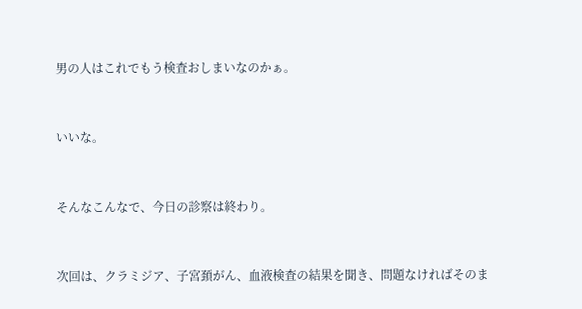男の人はこれでもう検査おしまいなのかぁ。


いいな。


そんなこんなで、今日の診察は終わり。


次回は、クラミジア、子宮頚がん、血液検査の結果を聞き、問題なければそのま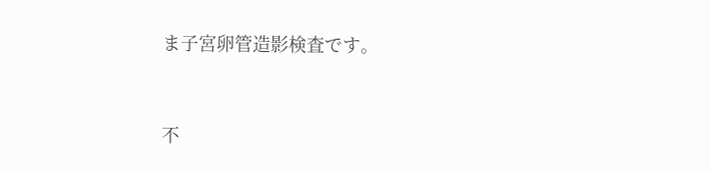ま子宮卵管造影検査です。


不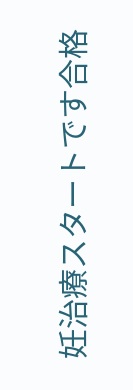妊治療スタートです合格